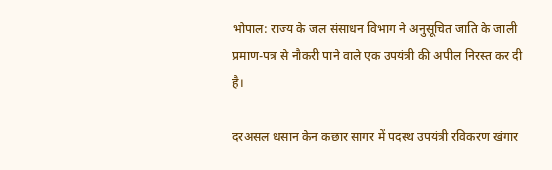भोपाल: राज्य के जल संसाधन विभाग ने अनुसूचित जाति के जाली प्रमाण-पत्र से नौकरी पाने वाले एक उपयंत्री की अपील निरस्त कर दी है।

दरअसल धसान केन कछार सागर में पदस्थ उपयंत्री रविकरण खंगार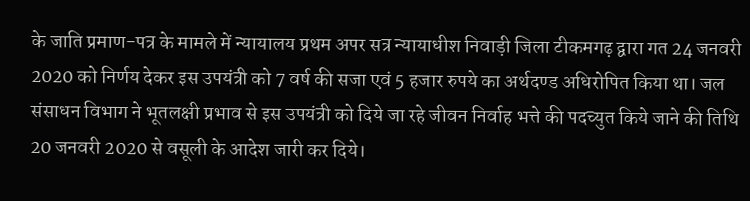के जाति प्रमाण-पत्र के मामले में न्यायालय प्रथम अपर सत्र न्यायाधीश निवाड़ी जिला टीकमगढ़ द्वारा गत 24 जनवरी 2020 को निर्णय देकर इस उपयंत्री को 7 वर्ष की सजा एवं 5 हजार रुपये का अर्थदण्ड अधिरोपित किया था। जल संसाधन विभाग ने भूतलक्षी प्रभाव से इस उपयंत्री को दिये जा रहे जीवन निर्वाह भत्ते की पदच्युत किये जाने की तिथि 20 जनवरी 2020 से वसूली के आदेश जारी कर दिये।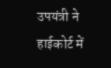उपयंत्री ने हाईकोर्ट में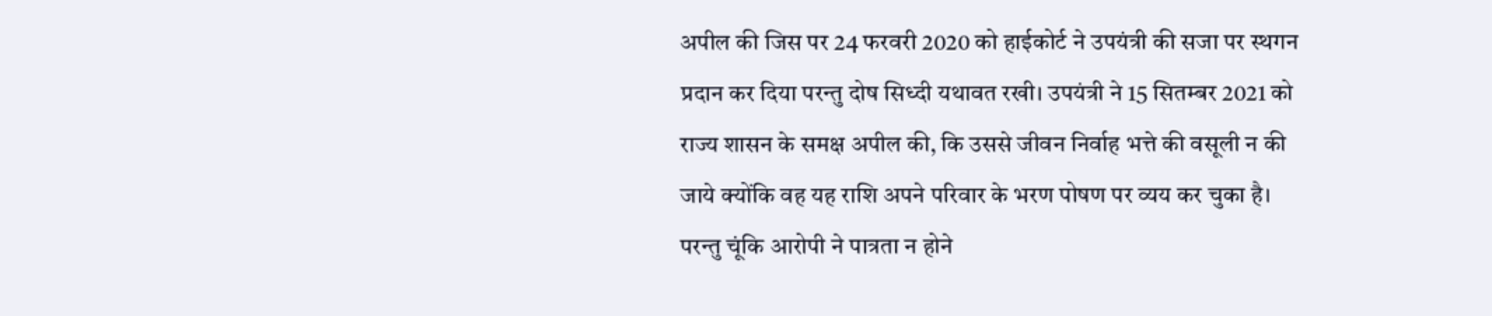अपील की जिस पर 24 फरवरी 2020 को हाईकोर्ट ने उपयंत्री की सजा पर स्थगन प्रदान कर दिया परन्तु दोष सिध्दी यथावत रखी। उपयंत्री ने 15 सितम्बर 2021 को राज्य शासन के समक्ष अपील की, कि उससे जीवन निर्वाह भत्ते की वसूली न की जाये क्योंकि वह यह राशि अपने परिवार के भरण पोषण पर व्यय कर चुका है। परन्तु चूंकि आरोपी ने पात्रता न होने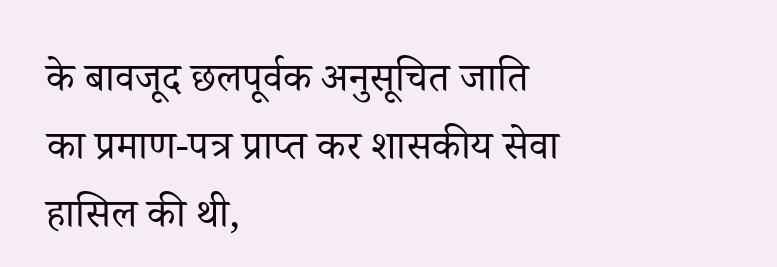के बावजूद छलपूर्वक अनुसूचित जाति का प्रमाण-पत्र प्राप्त कर शासकीय सेवा हासिल की थी,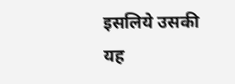इसलिये उसकी यह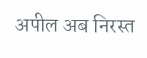अपील अब निरस्त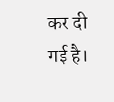कर दी गई है।